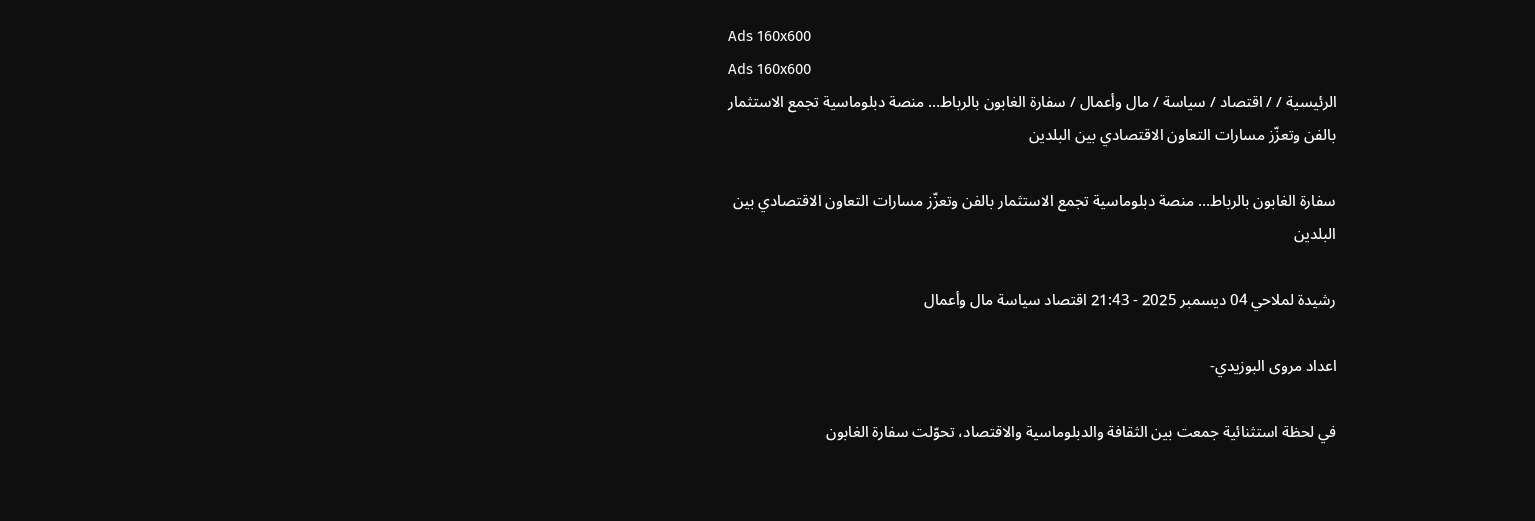Ads 160x600
Ads 160x600
الرئيسية / / اقتصاد / سياسة / مال وأعمال / سفارة الغابون بالرباط… منصة دبلوماسية تجمع الاستثمار بالفن وتعزّز مسارات التعاون الاقتصادي بين البلدين

سفارة الغابون بالرباط… منصة دبلوماسية تجمع الاستثمار بالفن وتعزّز مسارات التعاون الاقتصادي بين البلدين

رشيدة لملاحي 04 ديسمبر 2025 - 21:43 اقتصاد سياسة مال وأعمال

اعداد مروى البوزيدي-

في لحظة استثنائية جمعت بين الثقافة والدبلوماسية والاقتصاد، تحوّلت سفارة الغابون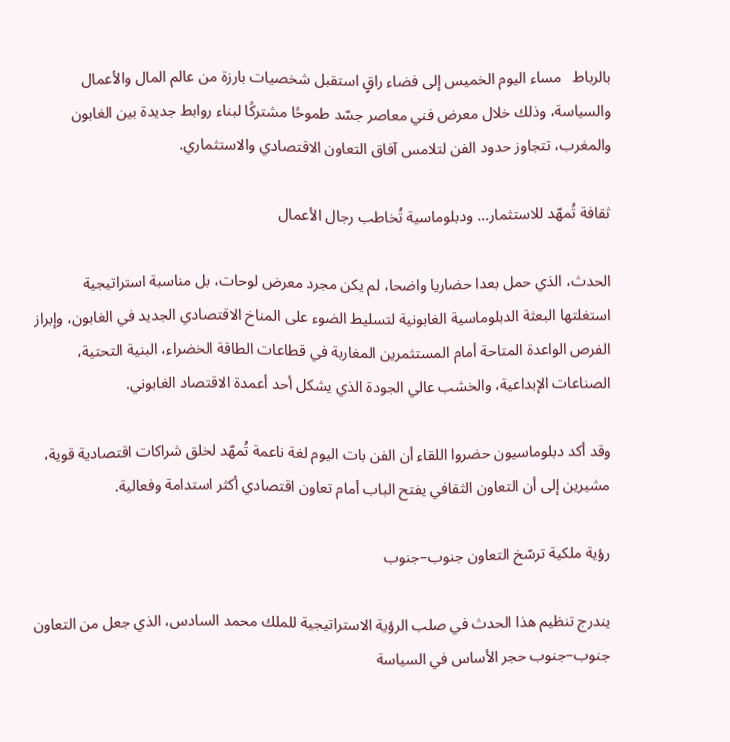بالرباط   مساء اليوم الخميس إلى فضاء راقٍ استقبل شخصيات بارزة من عالم المال والأعمال والسياسة، وذلك خلال معرض فني معاصر جسّد طموحًا مشتركًا لبناء روابط جديدة بين الغابون والمغرب، تتجاوز حدود الفن لتلامس آفاق التعاون الاقتصادي والاستثماري.

ثقافة تُمهّد للاستثمار… ودبلوماسية تُخاطب رجال الأعمال

الحدث، الذي حمل بعدا حضاريا واضحا، لم يكن مجرد معرض لوحات، بل مناسبة استراتيجية استغلتها البعثة الدبلوماسية الغابونية لتسليط الضوء على المناخ الاقتصادي الجديد في الغابون، وإبراز الفرص الواعدة المتاحة أمام المستثمرين المغاربة في قطاعات الطاقة الخضراء، البنية التحتية، الصناعات الإبداعية، والخشب عالي الجودة الذي يشكل أحد أعمدة الاقتصاد الغابوني.

وقد أكد دبلوماسيون حضروا اللقاء أن الفن بات اليوم لغة ناعمة تُمهّد لخلق شراكات اقتصادية قوية، مشيرين إلى أن التعاون الثقافي يفتح الباب أمام تعاون اقتصادي أكثر استدامة وفعالية.

رؤية ملكية ترسّخ التعاون جنوب–جنوب

يندرج تنظيم هذا الحدث في صلب الرؤية الاستراتيجية للملك محمد السادس، الذي جعل من التعاون جنوب–جنوب حجر الأساس في السياسة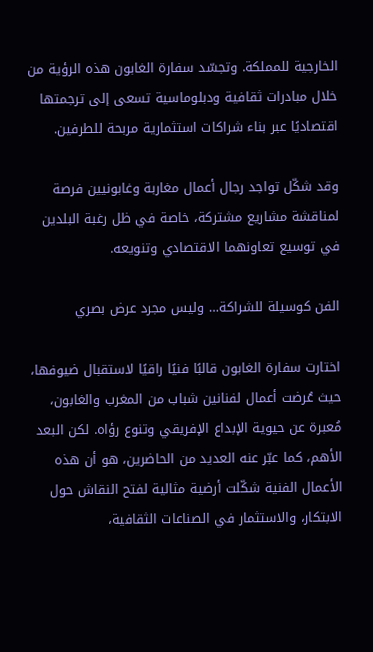الخارجية للمملكة. وتجسّد سفارة الغابون هذه الرؤية من خلال مبادرات ثقافية ودبلوماسية تسعى إلى ترجمتها اقتصاديًا عبر بناء شراكات استثمارية مربحة للطرفين.

وقد شكّل تواجد رجال أعمال مغاربة وغابونيين فرصة لمناقشة مشاريع مشتركة، خاصة في ظل رغبة البلدين في توسيع تعاونهما الاقتصادي وتنويعه.

الفن كوسيلة للشراكة… وليس مجرد عرض بصري

اختارت سفارة الغابون قالبًا فنيًا راقيًا لاستقبال ضيوفها، حيث عُرضت أعمال لفنانين شباب من المغرب والغابون، مُعبرة عن حيوية الإبداع الإفريقي وتنوع رؤاه. لكن البعد الأهم، كما عبّر عنه العديد من الحاضرين، هو أن هذه الأعمال الفنية شكّلت أرضية مثالية لفتح النقاش حول الابتكار، والاستثمار في الصناعات الثقافية،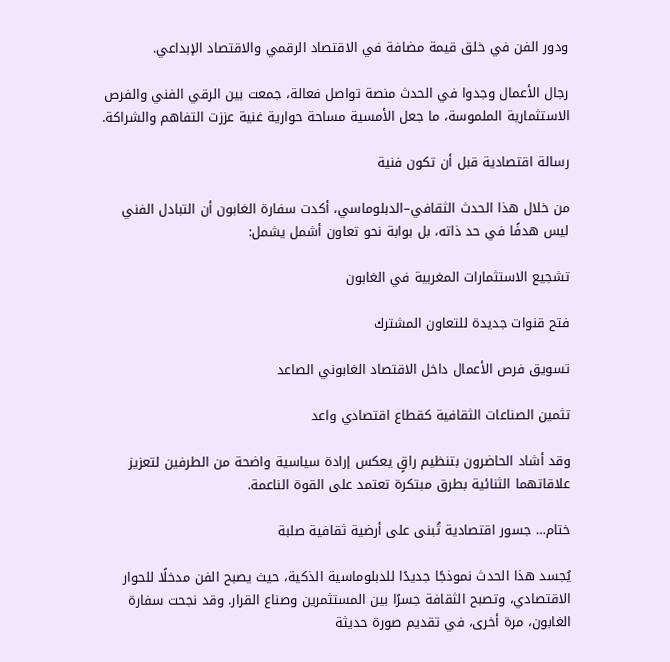ودور الفن في خلق قيمة مضافة في الاقتصاد الرقمي والاقتصاد الإبداعي.

رجال الأعمال وجدوا في الحدث منصة تواصل فعالة، جمعت بين الرقي الفني والفرص الاستثمارية الملموسة، ما جعل الأمسية مساحة حوارية غنية عززت التفاهم والشراكة.

رسالة اقتصادية قبل أن تكون فنية

من خلال هذا الحدث الثقافي–الدبلوماسي، أكدت سفارة الغابون أن التبادل الفني ليس هدفًا في حد ذاته، بل بوابة نحو تعاون أشمل يشمل:

تشجيع الاستثمارات المغربية في الغابون

فتح قنوات جديدة للتعاون المشترك

تسويق فرص الأعمال داخل الاقتصاد الغابوني الصاعد

تثمين الصناعات الثقافية كقطاع اقتصادي واعد

وقد أشاد الحاضرون بتنظيم راقٍ يعكس إرادة سياسية واضحة من الطرفين لتعزيز علاقاتهما الثنائية بطرق مبتكرة تعتمد على القوة الناعمة.

ختام… جسور اقتصادية تُبنى على أرضية ثقافية صلبة

يُجسد هذا الحدث نموذجًا جديدًا للدبلوماسية الذكية، حيث يصبح الفن مدخلًا للحوار الاقتصادي، وتصبح الثقافة جسرًا بين المستثمرين وصناع القرار. وقد نجحت سفارة الغابون، مرة أخرى، في تقديم صورة حديثة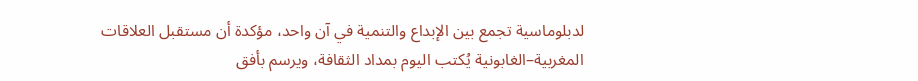لدبلوماسية تجمع بين الإبداع والتنمية في آن واحد، مؤكدة أن مستقبل العلاقات المغربية–الغابونية يُكتب اليوم بمداد الثقافة، ويرسم بأفق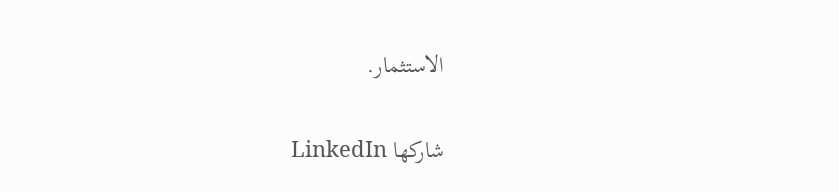الاستثمار.

شاركها LinkedIn